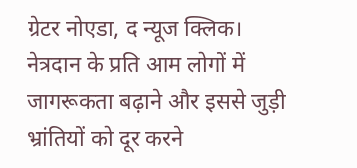ग्रेटर नोएडा, द न्यूज क्लिक। नेत्रदान के प्रति आम लोगों में जागरूकता बढ़ाने और इससे जुड़ी भ्रांतियों को दूर करने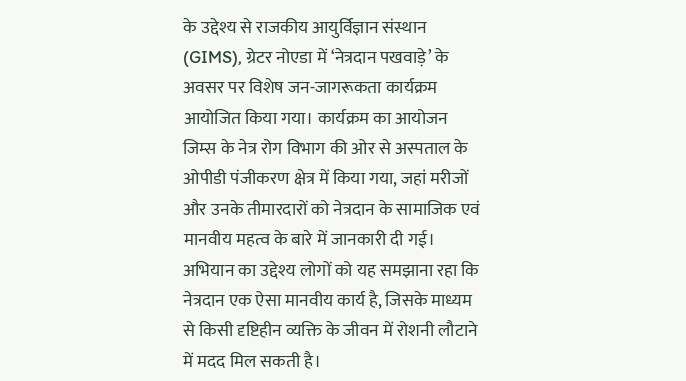के उद्देश्य से राजकीय आयुर्विज्ञान संस्थान (GIMS), ग्रेटर नोएडा में ‘नेत्रदान पखवाड़े’ के अवसर पर विशेष जन-जागरूकता कार्यक्रम आयोजित किया गया। कार्यक्रम का आयोजन जिम्स के नेत्र रोग विभाग की ओर से अस्पताल के ओपीडी पंजीकरण क्षेत्र में किया गया, जहां मरीजों और उनके तीमारदारों को नेत्रदान के सामाजिक एवं मानवीय महत्व के बारे में जानकारी दी गई। अभियान का उद्देश्य लोगों को यह समझाना रहा कि नेत्रदान एक ऐसा मानवीय कार्य है, जिसके माध्यम से किसी दृष्टिहीन व्यक्ति के जीवन में रोशनी लौटाने में मदद मिल सकती है।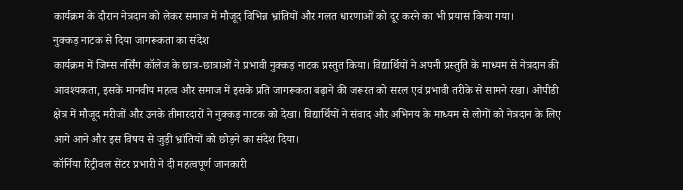कार्यक्रम के दौरान नेत्रदान को लेकर समाज में मौजूद विभिन्न भ्रांतियों और गलत धारणाओं को दूर करने का भी प्रयास किया गया।
नुक्कड़ नाटक से दिया जागरूकता का संदेश
कार्यक्रम में जिम्स नर्सिंग कॉलेज के छात्र-छात्राओं ने प्रभावी नुक्कड़ नाटक प्रस्तुत किया। विद्यार्थियों ने अपनी प्रस्तुति के माध्यम से नेत्रदान की आवश्यकता, इसके मानवीय महत्व और समाज में इसके प्रति जागरूकता बढ़ाने की जरूरत को सरल एवं प्रभावी तरीके से सामने रखा। ओपीडी क्षेत्र में मौजूद मरीजों और उनके तीमारदारों ने नुक्कड़ नाटक को देखा। विद्यार्थियों ने संवाद और अभिनय के माध्यम से लोगों को नेत्रदान के लिए आगे आने और इस विषय से जुड़ी भ्रांतियों को छोड़ने का संदेश दिया।
कॉर्निया रिट्रीवल सेंटर प्रभारी ने दी महत्वपूर्ण जानकारी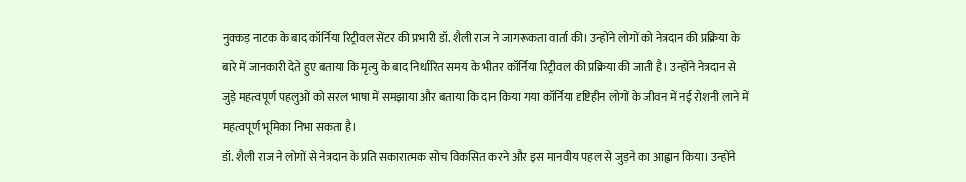नुक्कड़ नाटक के बाद कॉर्निया रिट्रीवल सेंटर की प्रभारी डॉ. शैली राज ने जागरूकता वार्ता की। उन्होंने लोगों को नेत्रदान की प्रक्रिया के बारे में जानकारी देते हुए बताया कि मृत्यु के बाद निर्धारित समय के भीतर कॉर्निया रिट्रीवल की प्रक्रिया की जाती है। उन्होंने नेत्रदान से जुड़े महत्वपूर्ण पहलुओं को सरल भाषा में समझाया और बताया कि दान किया गया कॉर्निया दृष्टिहीन लोगों के जीवन में नई रोशनी लाने में महत्वपूर्ण भूमिका निभा सकता है।
डॉ. शैली राज ने लोगों से नेत्रदान के प्रति सकारात्मक सोच विकसित करने और इस मानवीय पहल से जुड़ने का आह्वान किया। उन्होंने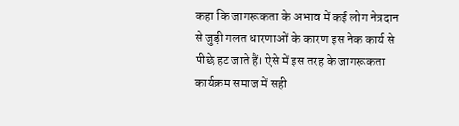कहा कि जागरूकता के अभाव में कई लोग नेत्रदान से जुड़ी गलत धारणाओं के कारण इस नेक कार्य से पीछे हट जाते हैं। ऐसे में इस तरह के जागरूकता कार्यक्रम समाज में सही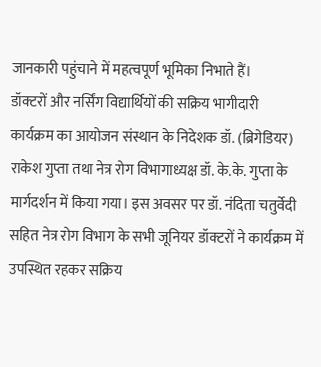जानकारी पहुंचाने में महत्वपूर्ण भूमिका निभाते हैं।
डॉक्टरों और नर्सिंग विद्यार्थियों की सक्रिय भागीदारी
कार्यक्रम का आयोजन संस्थान के निदेशक डॉ. (ब्रिगेडियर) राकेश गुप्ता तथा नेत्र रोग विभागाध्यक्ष डॉ. के.के. गुप्ता के मार्गदर्शन में किया गया। इस अवसर पर डॉ. नंदिता चतुर्वेदी सहित नेत्र रोग विभाग के सभी जूनियर डॉक्टरों ने कार्यक्रम में उपस्थित रहकर सक्रिय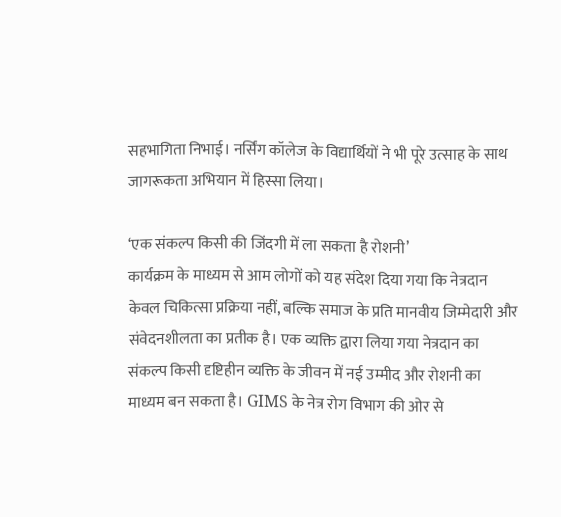सहभागिता निभाई। नर्सिंग कॉलेज के विद्यार्थियों ने भी पूरे उत्साह के साथ जागरूकता अभियान में हिस्सा लिया।

‘एक संकल्प किसी की जिंदगी में ला सकता है रोशनी’
कार्यक्रम के माध्यम से आम लोगों को यह संदेश दिया गया कि नेत्रदान केवल चिकित्सा प्रक्रिया नहीं, बल्कि समाज के प्रति मानवीय जिम्मेदारी और संवेदनशीलता का प्रतीक है। एक व्यक्ति द्वारा लिया गया नेत्रदान का संकल्प किसी दृष्टिहीन व्यक्ति के जीवन में नई उम्मीद और रोशनी का माध्यम बन सकता है। GIMS के नेत्र रोग विभाग की ओर से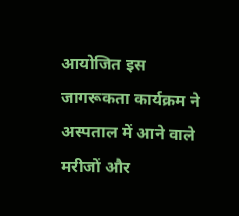आयोजित इस जागरूकता कार्यक्रम ने अस्पताल में आने वाले मरीजों और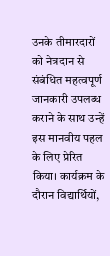उनके तीमारदारों को नेत्रदान से संबंधित महत्वपूर्ण जानकारी उपलब्ध कराने के साथ उन्हें इस मानवीय पहल के लिए प्रेरित किया। कार्यक्रम के दौरान विद्यार्थियों,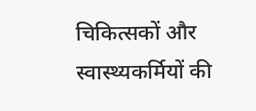चिकित्सकों और स्वास्थ्यकर्मियों की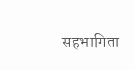सहभागिता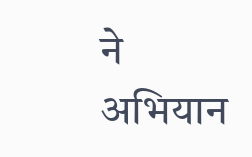ने अभियान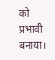को प्रभावी बनाया।